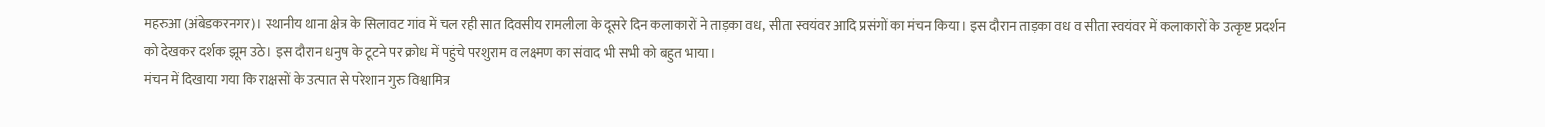महरुआ (अंबेडकरनगर)। स्थानीय थाना क्षेत्र के सिलावट गांव में चल रही सात दिवसीय रामलीला के दूसरे दिन कलाकारों ने ताड़का वध, सीता स्वयंवर आदि प्रसंगों का मंचन किया। इस दौरान ताड़का वध व सीता स्वयंवर में कलाकारों के उत्कृष्ट प्रदर्शन को देखकर दर्शक झूम उठे। इस दौरान धनुष के टूटने पर क्रोध में पहुंचे परशुराम व लक्ष्मण का संवाद भी सभी को बहुत भाया।
मंचन में दिखाया गया कि राक्षसों के उत्पात से परेशान गुरु विश्वामित्र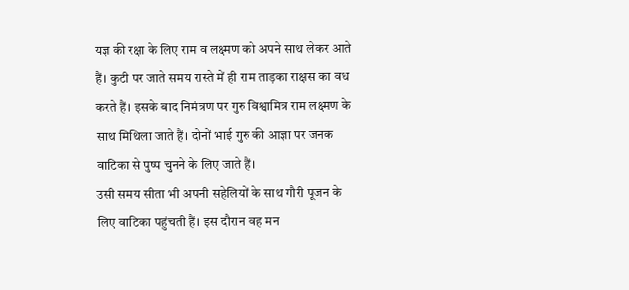यज्ञ की रक्षा के लिए राम व लक्ष्मण को अपने साथ लेकर आते हैं। कुटी पर जाते समय रास्ते में ही राम ताड़का राक्षस का वध करते हैं। इसके बाद निमंत्रण पर गुरु विश्वामित्र राम लक्ष्मण के साथ मिथिला जाते हैं। दोनों भाई गुरु की आज्ञा पर जनक वाटिका से पुष्प चुनने के लिए जाते हैं।
उसी समय सीता भी अपनी सहेलियों के साथ गौरी पूजन के लिए वाटिका पहुंचती हैं। इस दौरान वह मन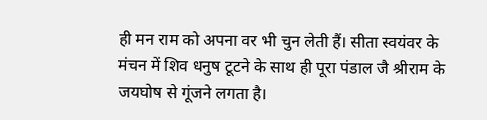ही मन राम को अपना वर भी चुन लेती हैं। सीता स्वयंवर के मंचन में शिव धनुष टूटने के साथ ही पूरा पंडाल जै श्रीराम के जयघोष से गूंजने लगता है।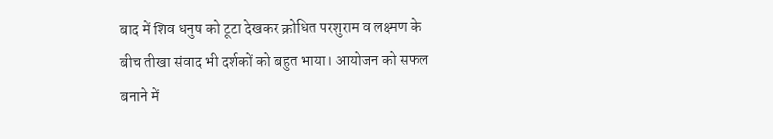बाद में शिव धनुष को टूटा देखकर क्रोधित परशुराम व लक्ष्मण के बीच तीखा संवाद भी दर्शकों को बहुत भाया। आयोजन को सफल बनाने में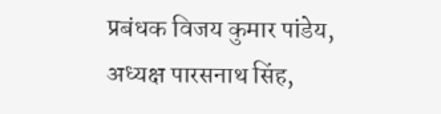प्रबंधक विजय कुमार पांडेय, अध्यक्ष पारसनाथ सिंह,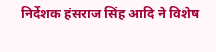निर्देशक हंसराज सिंह आदि ने विशेष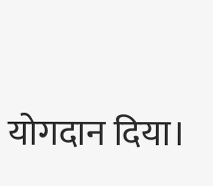योगदान दिया।